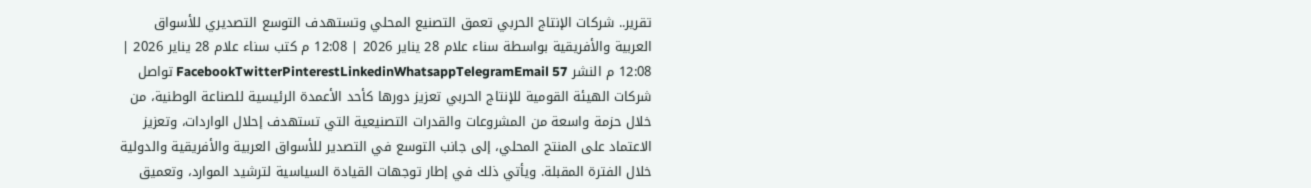تقرير.. شركات الإنتاج الحربي تعمق التصنيع المحلي وتستهدف التوسع التصديري للأسواق العربية والأفريقية بواسطة سناء علام 28 يناير 2026 | 12:08 م كتب سناء علام 28 يناير 2026 | 12:08 م النشر FacebookTwitterPinterestLinkedinWhatsappTelegramEmail 57 تواصل شركات الهيئة القومية للإنتاج الحربي تعزيز دورها كأحد الأعمدة الرئيسية للصناعة الوطنية، من خلال حزمة واسعة من المشروعات والقدرات التصنيعية التي تستهدف إحلال الواردات، وتعزيز الاعتماد على المنتج المحلي، إلى جانب التوسع في التصدير للأسواق العربية والأفريقية والدولية خلال الفترة المقبلة. ويأتي ذلك في إطار توجهات القيادة السياسية لترشيد الموارد، وتعميق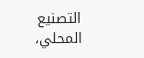التصنيع المحلي،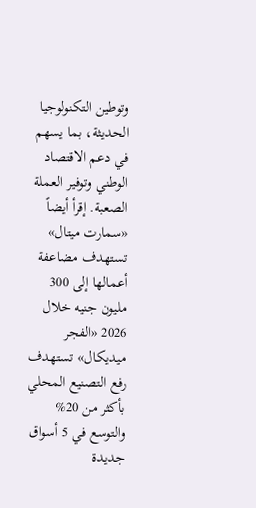وتوطين التكنولوجيا الحديثة، بما يسهم في دعم الاقتصاد الوطني وتوفير العملة الصعبة. إقرأ أيضاً «سمارت ميتال» تستهدف مضاعفة أعمالها إلى 300 مليون جنيه خلال 2026 «الفجر ميديكال» تستهدف رفع التصنيع المحلي بأكثر من 20% والتوسع في 5 أسواق جديدة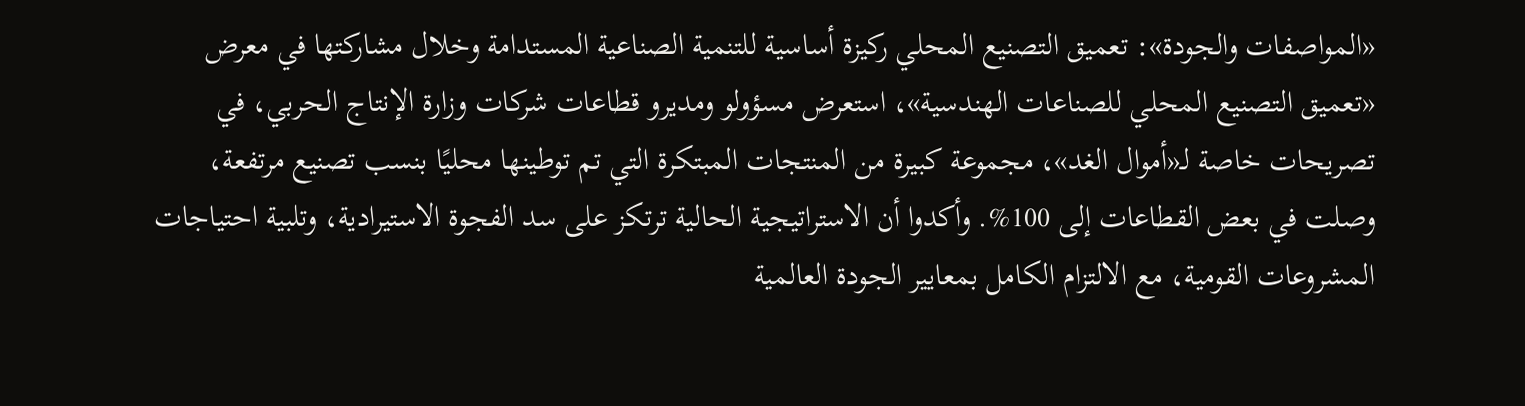«المواصفات والجودة»: تعميق التصنيع المحلي ركيزة أساسية للتنمية الصناعية المستدامة وخلال مشاركتها في معرض «تعميق التصنيع المحلي للصناعات الهندسية»، استعرض مسؤولو ومديرو قطاعات شركات وزارة الإنتاج الحربي، في تصريحات خاصة لـ«أموال الغد»، مجموعة كبيرة من المنتجات المبتكرة التي تم توطينها محليًا بنسب تصنيع مرتفعة، وصلت في بعض القطاعات إلى 100%. وأكدوا أن الاستراتيجية الحالية ترتكز على سد الفجوة الاستيرادية، وتلبية احتياجات المشروعات القومية، مع الالتزام الكامل بمعايير الجودة العالمية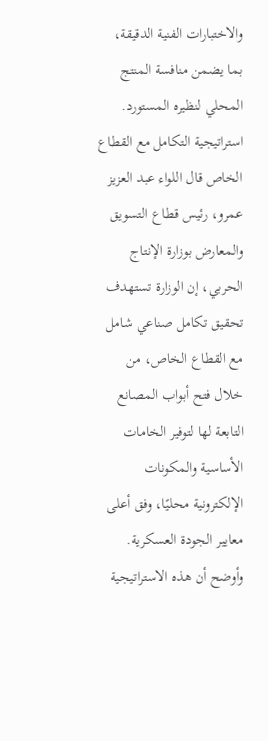والاختبارات الفنية الدقيقة، بما يضمن منافسة المنتج المحلي لنظيره المستورد. استراتيجية التكامل مع القطاع الخاص قال اللواء عبد العزيز عمرو، رئيس قطاع التسويق والمعارض بوزارة الإنتاج الحربي، إن الوزارة تستهدف تحقيق تكامل صناعي شامل مع القطاع الخاص، من خلال فتح أبواب المصانع التابعة لها لتوفير الخامات الأساسية والمكونات الإلكترونية محليًا، وفق أعلى معايير الجودة العسكرية. وأوضح أن هذه الاستراتيجية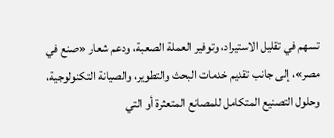تسهم في تقليل الاستيراد، وتوفير العملة الصعبة، ودعم شعار «صنع في مصر»، إلى جانب تقديم خدمات البحث والتطوير، والصيانة التكنولوجية، وحلول التصنيع المتكامل للمصانع المتعثرة أو التي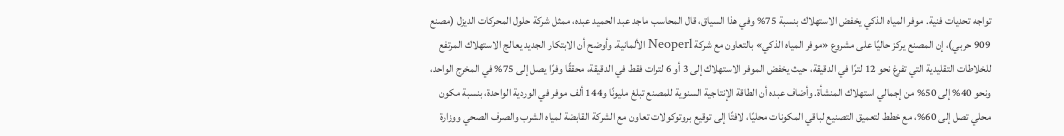تواجه تحديات فنية. موفر المياه الذكي يخفض الاستهلاك بنسبة 75% وفي هذا السياق، قال المحاسب ماجد عبد الحميد عبده، ممثل شركة حلول المحركات الديزل (مصنع 909 حربي)، إن المصنع يركز حاليًا على مشروع «موفر المياه الذكي» بالتعاون مع شركة Neoperl الألمانية. وأوضح أن الابتكار الجديد يعالج الاستهلاك المرتفع للخلاطات التقليدية التي تفرغ نحو 12 لترًا في الدقيقة، حيث يخفض الموفر الاستهلاك إلى 3 أو 6 لترات فقط في الدقيقة، محققًا وفرًا يصل إلى 75% في المخرج الواحد، ونحو 40% إلى 50% من إجمالي استهلاك المنشأة. وأضاف عبده أن الطاقة الإنتاجية السنوية للمصنع تبلغ مليونًا و144 ألف موفر في الوردية الواحدة، بنسبة مكون محلي تصل إلى 60%، مع خطط لتعميق التصنيع لباقي المكونات محليًا، لافتًا إلى توقيع بروتوكولات تعاون مع الشركة القابضة لمياه الشرب والصرف الصحي ووزارة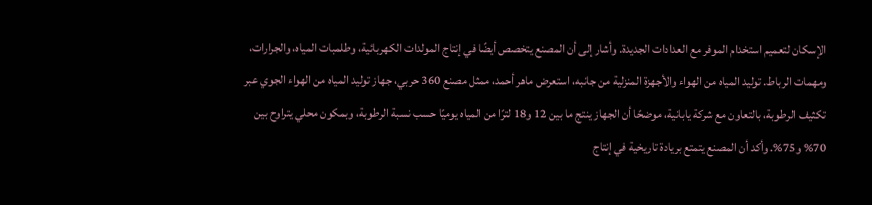الإسكان لتعميم استخدام الموفر مع العدادات الجديدة. وأشار إلى أن المصنع يتخصص أيضًا في إنتاج المولدات الكهربائية، وطلمبات المياه، والجرارات، ومهمات الرباط. توليد المياه من الهواء والأجهزة المنزلية من جانبه، استعرض ماهر أحمد، ممثل مصنع 360 حربي، جهاز توليد المياه من الهواء الجوي عبر تكثيف الرطوبة، بالتعاون مع شركة يابانية، موضحًا أن الجهاز ينتج ما بين 12 و18 لترًا من المياه يوميًا حسب نسبة الرطوبة، وبمكون محلي يتراوح بين 70% و75%. وأكد أن المصنع يتمتع بريادة تاريخية في إنتاج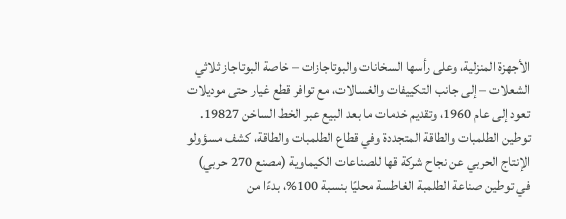الأجهزة المنزلية، وعلى رأسها السخانات والبوتاجازات – خاصة البوتاجاز ثلاثي الشعلات – إلى جانب التكييفات والغسالات، مع توافر قطع غيار حتى موديلات تعود إلى عام 1960، وتقديم خدمات ما بعد البيع عبر الخط الساخن 19827. توطين الطلمبات والطاقة المتجددة وفي قطاع الطلمبات والطاقة، كشف مسؤولو الإنتاج الحربي عن نجاح شركة قها للصناعات الكيماوية (مصنع 270 حربي) في توطين صناعة الطلمبة الغاطسة محليًا بنسبة 100%، بدءًا من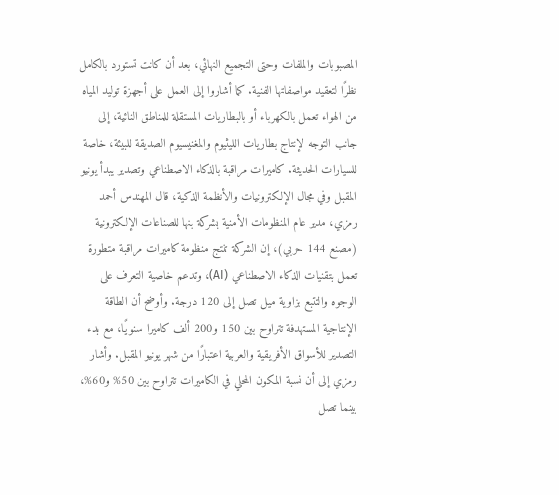المصبوبات والملفات وحتى التجميع النهائي، بعد أن كانت تستورد بالكامل نظرًا لتعقيد مواصفاتها الفنية. كما أشاروا إلى العمل على أجهزة توليد المياه من الهواء تعمل بالكهرباء أو بالبطاريات المستقلة للمناطق النائية، إلى جانب التوجه لإنتاج بطاريات الليثيوم والمغنيسيوم الصديقة للبيئة، خاصة للسيارات الحديثة. كاميرات مراقبة بالذكاء الاصطناعي وتصدير يبدأ يونيو المقبل وفي مجال الإلكترونيات والأنظمة الذكية، قال المهندس أحمد رمزي، مدير عام المنظومات الأمنية بشركة بنها للصناعات الإلكترونية (مصنع 144 حربي)، إن الشركة تنتج منظومة كاميرات مراقبة متطورة تعمل بتقنيات الذكاء الاصطناعي (AI)، وتدعم خاصية التعرف على الوجوه والتتبع بزاوية ميل تصل إلى 120 درجة. وأوضح أن الطاقة الإنتاجية المستهدفة تتراوح بين 150 و200 ألف كاميرا سنويًا، مع بدء التصدير للأسواق الأفريقية والعربية اعتبارًا من شهر يونيو المقبل. وأشار رمزي إلى أن نسبة المكون المحلي في الكاميرات تتراوح بين 50% و60%، بينما تصل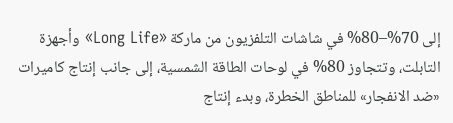إلى 70%–80% في شاشات التلفزيون من ماركة «Long Life» وأجهزة التابلت، وتتجاوز 80% في لوحات الطاقة الشمسية، إلى جانب إنتاج كاميرات «ضد الانفجار» للمناطق الخطرة، وبدء إنتاج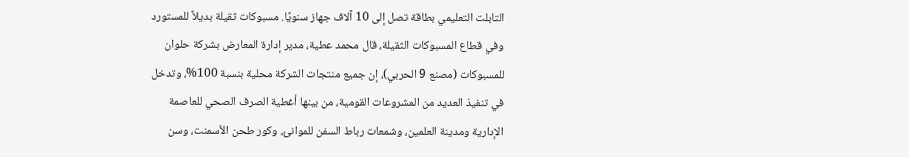التابلت التعليمي بطاقة تصل إلى 10 آلاف جهاز سنويًا. مسبوكات ثقيلة بديلاً للمستورد وفي قطاع المسبوكات الثقيلة، قال محمد عطية، مدير إدارة المعارض بشركة حلوان للمسبوكات (مصنع 9 الحربي)، إن جميع منتجات الشركة محلية بنسبة 100%، وتدخل في تنفيذ العديد من المشروعات القومية، من بينها أغطية الصرف الصحي للعاصمة الإدارية ومدينة العلمين، وشمعات رباط السفن للموانئ، وكور طحن الأسمنت، وسن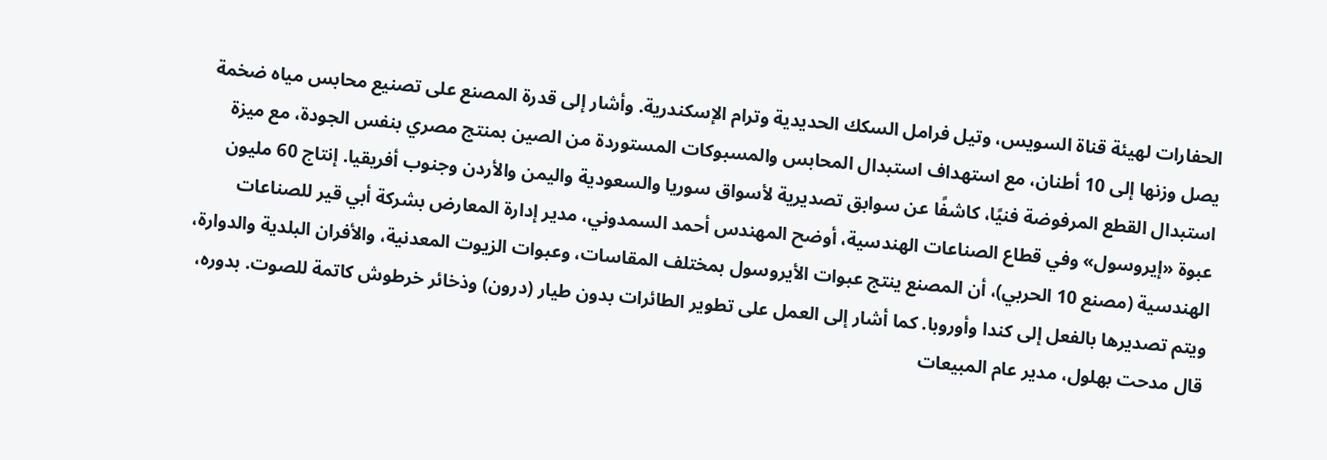الحفارات لهيئة قناة السويس، وتيل فرامل السكك الحديدية وترام الإسكندرية. وأشار إلى قدرة المصنع على تصنيع محابس مياه ضخمة يصل وزنها إلى 10 أطنان، مع استهداف استبدال المحابس والمسبوكات المستوردة من الصين بمنتج مصري بنفس الجودة، مع ميزة استبدال القطع المرفوضة فنيًا، كاشفًا عن سوابق تصديرية لأسواق سوريا والسعودية واليمن والأردن وجنوب أفريقيا. إنتاج 60 مليون عبوة «إيروسول» وفي قطاع الصناعات الهندسية، أوضح المهندس أحمد السمدوني، مدير إدارة المعارض بشركة أبي قير للصناعات الهندسية (مصنع 10 الحربي)، أن المصنع ينتج عبوات الأيروسول بمختلف المقاسات، وعبوات الزيوت المعدنية، والأفران البلدية والدوارة، ويتم تصديرها بالفعل إلى كندا وأوروبا. كما أشار إلى العمل على تطوير الطائرات بدون طيار (درون) وذخائر خرطوش كاتمة للصوت. بدوره، قال مدحت بهلول، مدير عام المبيعات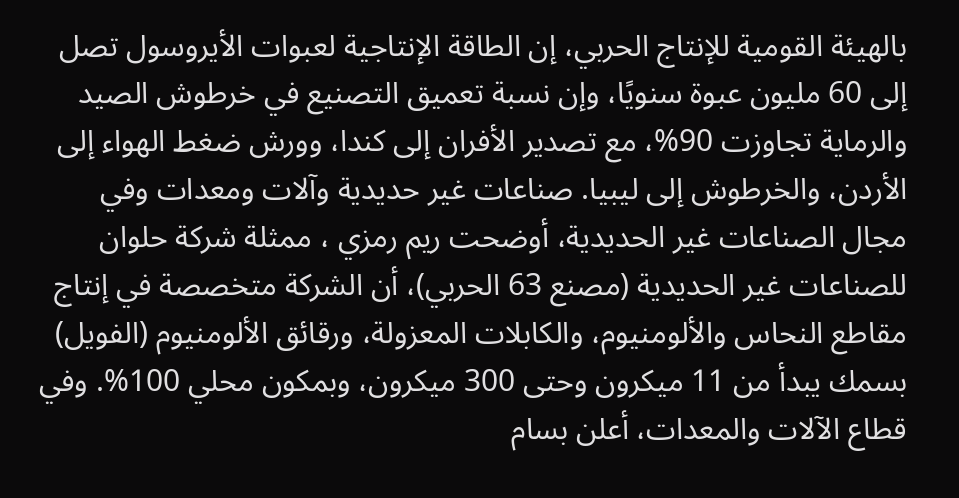بالهيئة القومية للإنتاج الحربي، إن الطاقة الإنتاجية لعبوات الأيروسول تصل إلى 60 مليون عبوة سنويًا، وإن نسبة تعميق التصنيع في خرطوش الصيد والرماية تجاوزت 90%، مع تصدير الأفران إلى كندا، وورش ضغط الهواء إلى الأردن، والخرطوش إلى ليبيا. صناعات غير حديدية وآلات ومعدات وفي مجال الصناعات غير الحديدية، أوضحت ريم رمزي ، ممثلة شركة حلوان للصناعات غير الحديدية (مصنع 63 الحربي)، أن الشركة متخصصة في إنتاج مقاطع النحاس والألومنيوم، والكابلات المعزولة، ورقائق الألومنيوم (الفويل) بسمك يبدأ من 11 ميكرون وحتى 300 ميكرون، وبمكون محلي 100%. وفي قطاع الآلات والمعدات، أعلن بسام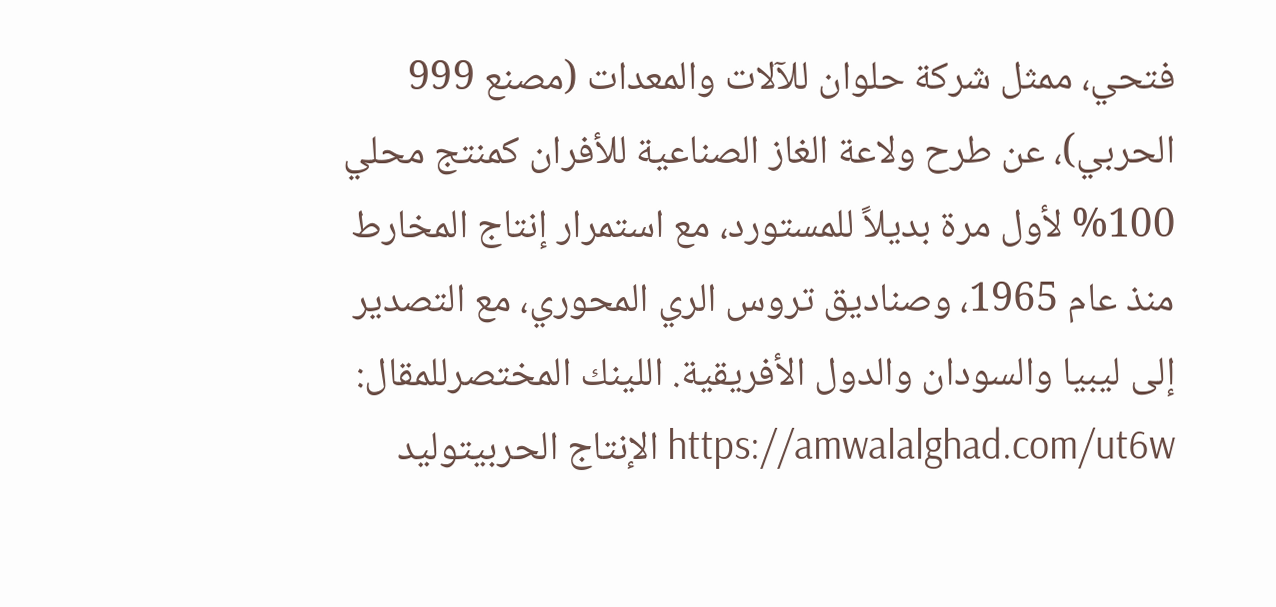فتحي، ممثل شركة حلوان للآلات والمعدات (مصنع 999 الحربي)، عن طرح ولاعة الغاز الصناعية للأفران كمنتج محلي 100% لأول مرة بديلاً للمستورد، مع استمرار إنتاج المخارط منذ عام 1965، وصناديق تروس الري المحوري، مع التصدير إلى ليبيا والسودان والدول الأفريقية. اللينك المختصرللمقال: https://amwalalghad.com/ut6w الإنتاج الحربيتوليد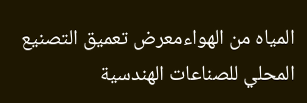المياه من الهواءمعرض تعميق التصنيع المحلي للصناعات الهندسية